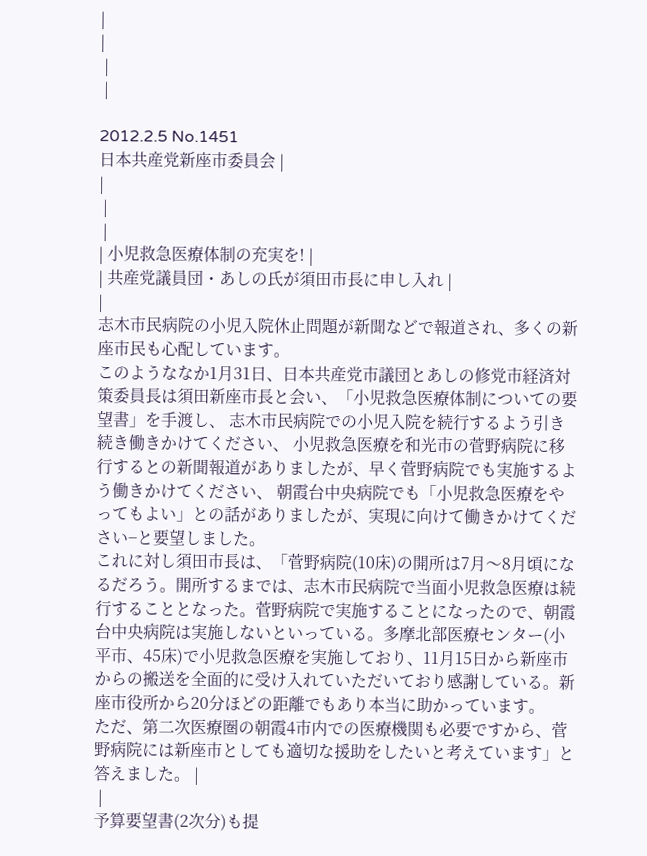|
|
 |
 |

2012.2.5 No.1451
日本共産党新座市委員会 |
|
 |
 |
| 小児救急医療体制の充実を! |
| 共産党議員団・あしの氏が須田市長に申し入れ |
|
志木市民病院の小児入院休止問題が新聞などで報道され、多くの新座市民も心配しています。
このようななか1月31日、日本共産党市議団とあしの修党市経済対策委員長は須田新座市長と会い、「小児救急医療体制についての要望書」を手渡し、 志木市民病院での小児入院を続行するよう引き続き働きかけてください、 小児救急医療を和光市の菅野病院に移行するとの新聞報道がありましたが、早く菅野病院でも実施するよう働きかけてください、 朝霞台中央病院でも「小児救急医療をやってもよい」との話がありましたが、実現に向けて働きかけてください−と要望しました。
これに対し須田市長は、「菅野病院(10床)の開所は7月〜8月頃になるだろう。開所するまでは、志木市民病院で当面小児救急医療は続行することとなった。菅野病院で実施することになったので、朝霞台中央病院は実施しないといっている。多摩北部医療センター(小平市、45床)で小児救急医療を実施しており、11月15日から新座市からの搬送を全面的に受け入れていただいており感謝している。新座市役所から20分ほどの距離でもあり本当に助かっています。
ただ、第二次医療圏の朝霞4市内での医療機関も必要ですから、菅野病院には新座市としても適切な援助をしたいと考えています」と答えました。 |
 |
予算要望書(2次分)も提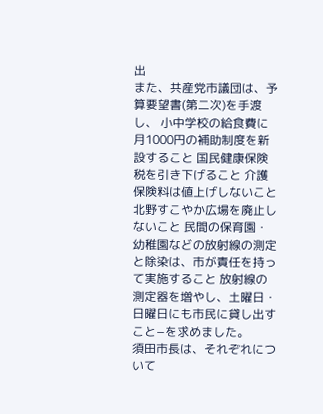出
また、共産党市議団は、予算要望書(第二次)を手渡し、 小中学校の給食費に月1000円の補助制度を新設すること 国民健康保険税を引き下げること 介護保険料は値上げしないこと 北野すこやか広場を廃止しないこと 民間の保育園・幼稚園などの放射線の測定と除染は、市が責任を持って実施すること 放射線の測定器を増やし、土曜日・日曜日にも市民に貸し出すこと−を求めました。
須田市長は、それぞれについて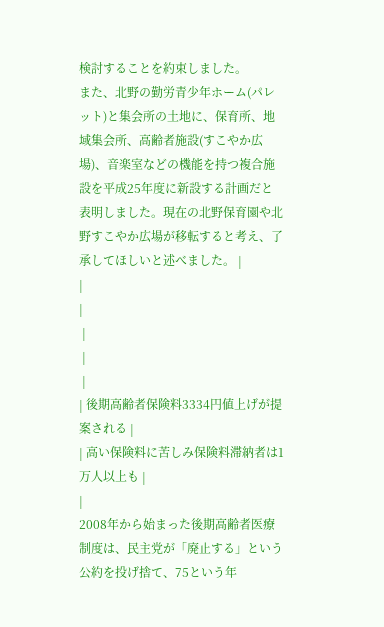検討することを約束しました。
また、北野の勤労青少年ホーム(パレット)と集会所の土地に、保育所、地域集会所、高齢者施設(すこやか広場)、音楽室などの機能を持つ複合施設を平成25年度に新設する計画だと表明しました。現在の北野保育園や北野すこやか広場が移転すると考え、了承してほしいと述べました。 |
|
|
 |
 |
 |
| 後期高齢者保険料3334円値上げが提案される |
| 高い保険料に苦しみ保険料滞納者は1万人以上も |
|
2008年から始まった後期高齢者医療制度は、民主党が「廃止する」という公約を投げ捨て、75という年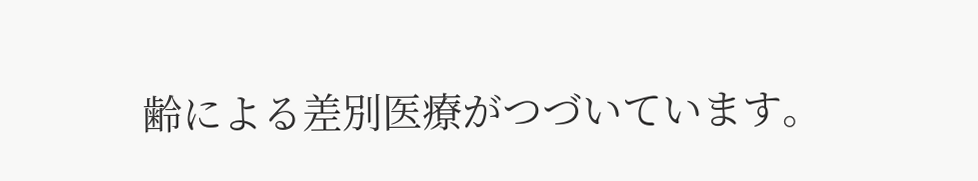齢による差別医療がつづいています。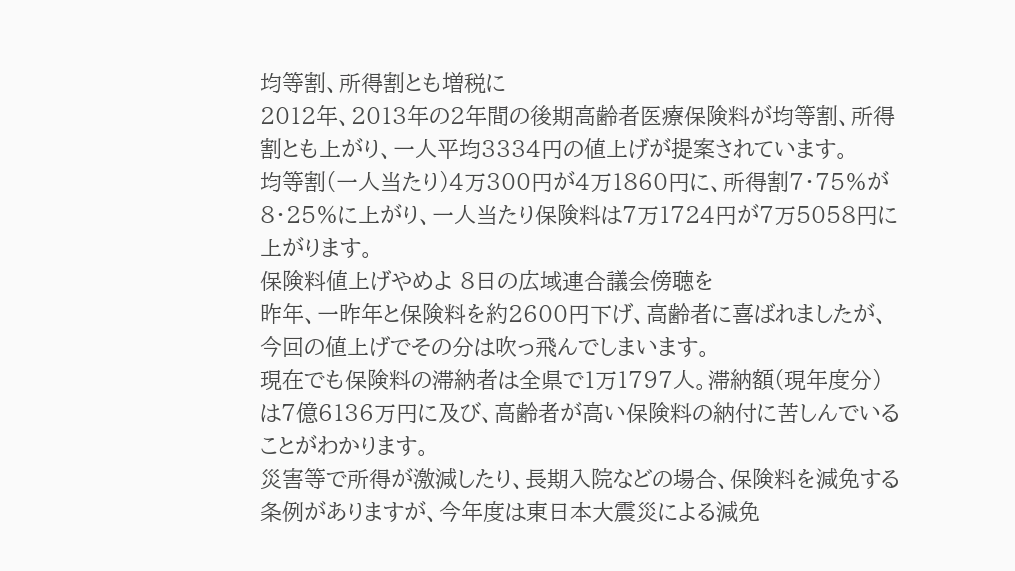均等割、所得割とも増税に
2012年、2013年の2年間の後期高齢者医療保険料が均等割、所得割とも上がり、一人平均3334円の値上げが提案されています。
均等割(一人当たり)4万300円が4万1860円に、所得割7・75%が8・25%に上がり、一人当たり保険料は7万1724円が7万5058円に上がります。
保険料値上げやめよ 8日の広域連合議会傍聴を
昨年、一昨年と保険料を約2600円下げ、高齢者に喜ばれましたが、今回の値上げでその分は吹っ飛んでしまいます。
現在でも保険料の滞納者は全県で1万1797人。滞納額(現年度分)は7億6136万円に及び、高齢者が高い保険料の納付に苦しんでいることがわかります。
災害等で所得が激減したり、長期入院などの場合、保険料を減免する条例がありますが、今年度は東日本大震災による減免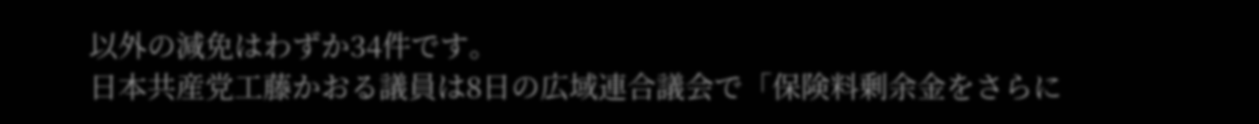以外の減免はわずか34件です。
日本共産党工藤かおる議員は8日の広域連合議会で「保険料剰余金をさらに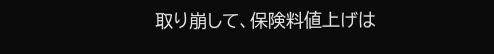取り崩して、保険料値上げは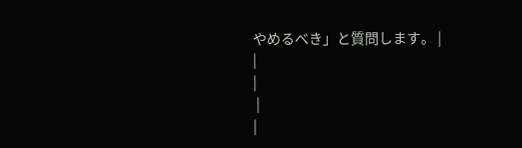やめるべき」と質問します。 |
|
|
 |
|